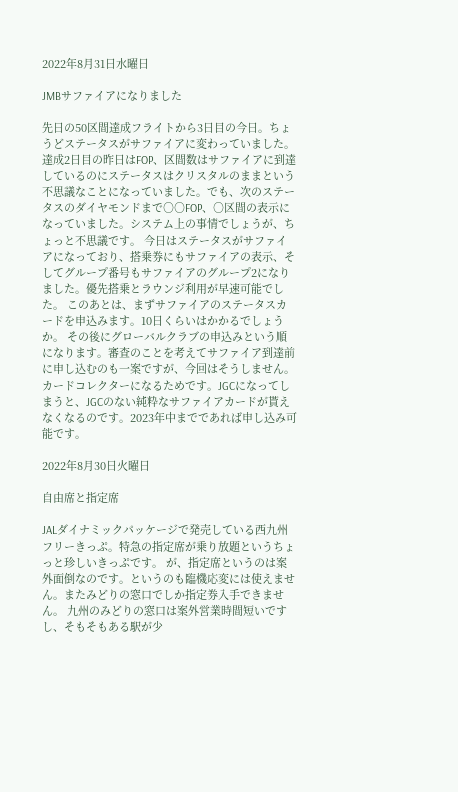2022年8月31日水曜日

JMBサファイアになりました

先日の50区間達成フライトから3日目の今日。ちょうどステータスがサファイアに変わっていました。 達成2日目の昨日はFOP、区間数はサファイアに到達しているのにステータスはクリスタルのままという不思議なことになっていました。でも、次のステータスのダイヤモンドまで○○FOP、○区間の表示になっていました。システム上の事情でしょうが、ちょっと不思議です。 今日はステータスがサファイアになっており、搭乗券にもサファイアの表示、そしてグループ番号もサファイアのグループ2になりました。優先搭乗とラウンジ利用が早速可能でした。 このあとは、まずサファイアのステータスカードを申込みます。10日くらいはかかるでしょうか。 その後にグローバルクラブの申込みという順になります。審査のことを考えてサファイア到達前に申し込むのも一案ですが、今回はそうしません。カードコレクターになるためです。JGCになってしまうと、JGCのない純粋なサファイアカードが貰えなくなるのです。2023年中までであれば申し込み可能です。

2022年8月30日火曜日

自由席と指定席

JALダイナミックパッケージで発売している西九州フリーきっぷ。特急の指定席が乗り放題というちょっと珍しいきっぷです。 が、指定席というのは案外面倒なのです。というのも臨機応変には使えません。またみどりの窓口でしか指定券入手できません。 九州のみどりの窓口は案外営業時間短いですし、そもそもある駅が少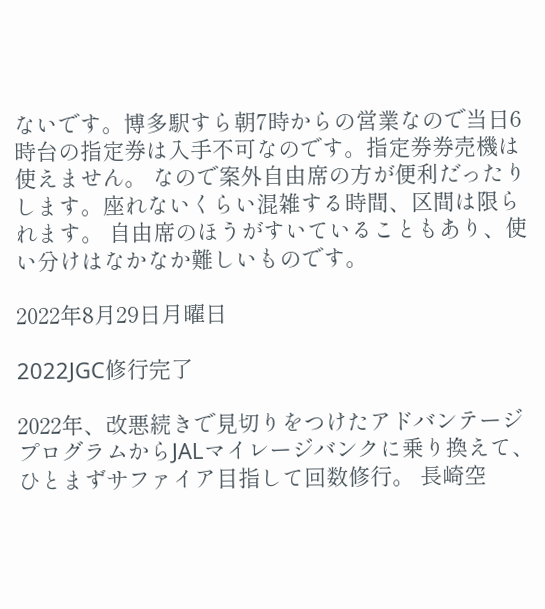ないです。博多駅すら朝7時からの営業なので当日6時台の指定券は入手不可なのです。指定券券売機は使えません。 なので案外自由席の方が便利だったりします。座れないくらい混雑する時間、区間は限られます。 自由席のほうがすいていることもあり、使い分けはなかなか難しいものです。

2022年8月29日月曜日

2022JGC修行完了

2022年、改悪続きで見切りをつけたアドバンテージプログラムからJALマイレージバンクに乗り換えて、ひとまずサファイア目指して回数修行。 長崎空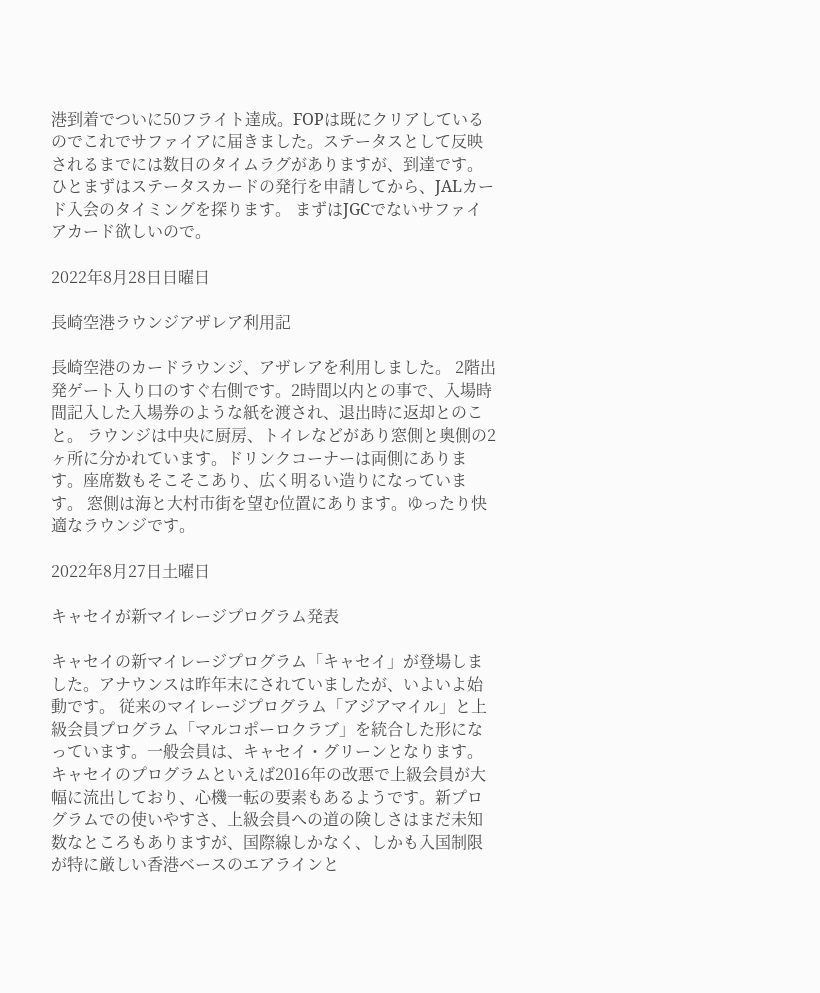港到着でついに50フライト達成。FOPは既にクリアしているのでこれでサファイアに届きました。ステータスとして反映されるまでには数日のタイムラグがありますが、到達です。 ひとまずはステータスカードの発行を申請してから、JALカード入会のタイミングを探ります。 まずはJGCでないサファイアカード欲しいので。

2022年8月28日日曜日

長崎空港ラウンジアザレア利用記

長崎空港のカードラウンジ、アザレアを利用しました。 2階出発ゲート入り口のすぐ右側です。2時間以内との事で、入場時間記入した入場券のような紙を渡され、退出時に返却とのこと。 ラウンジは中央に厨房、トイレなどがあり窓側と奥側の2ヶ所に分かれています。ドリンクコーナーは両側にあります。座席数もそこそこあり、広く明るい造りになっています。 窓側は海と大村市街を望む位置にあります。ゆったり快適なラウンジです。

2022年8月27日土曜日

キャセイが新マイレージプログラム発表

キャセイの新マイレージプログラム「キャセイ」が登場しました。アナウンスは昨年末にされていましたが、いよいよ始動です。 従来のマイレージプログラム「アジアマイル」と上級会員プログラム「マルコポーロクラブ」を統合した形になっています。一般会員は、キャセイ・グリーンとなります。 キャセイのプログラムといえば2016年の改悪で上級会員が大幅に流出しており、心機一転の要素もあるようです。新プログラムでの使いやすさ、上級会員への道の険しさはまだ未知数なところもありますが、国際線しかなく、しかも入国制限が特に厳しい香港ベースのエアラインと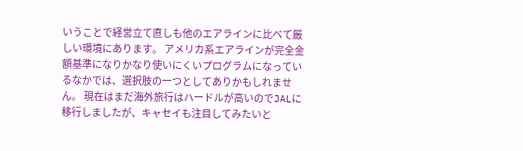いうことで経営立て直しも他のエアラインに比べて厳しい環境にあります。 アメリカ系エアラインが完全金額基準になりかなり使いにくいプログラムになっているなかでは、選択肢の一つとしてありかもしれません。 現在はまだ海外旅行はハードルが高いのでJALに移行しましたが、キャセイも注目してみたいと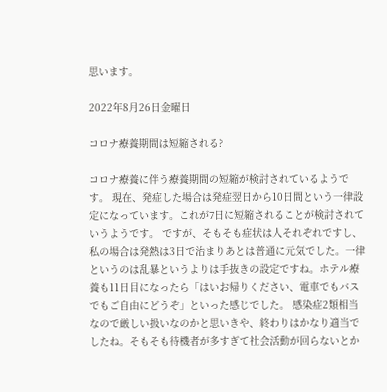思います。

2022年8月26日金曜日

コロナ療養期間は短縮される?

コロナ療養に伴う療養期間の短縮が検討されているようです。 現在、発症した場合は発症翌日から10日間という一律設定になっています。これが7日に短縮されることが検討されていうようです。 ですが、そもそも症状は人それぞれですし、私の場合は発熱は3日で治まりあとは普通に元気でした。一律というのは乱暴というよりは手抜きの設定ですね。ホテル療養も11日目になったら「はいお帰りください、電車でもバスでもご自由にどうぞ」といった感じでした。 感染症2類相当なので厳しい扱いなのかと思いきや、終わりはかなり適当でしたね。そもそも待機者が多すぎて社会活動が回らないとか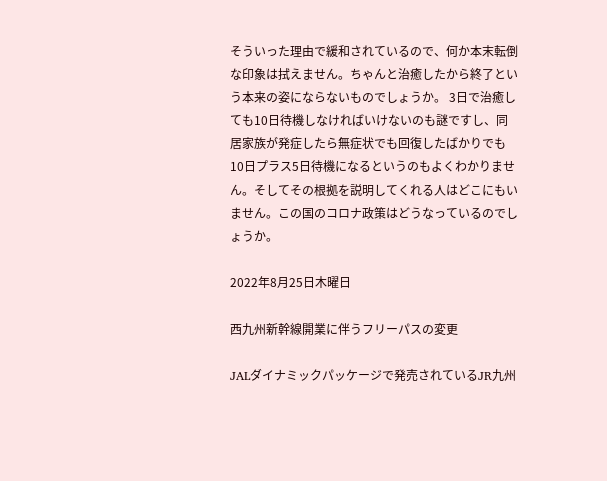そういった理由で緩和されているので、何か本末転倒な印象は拭えません。ちゃんと治癒したから終了という本来の姿にならないものでしょうか。 3日で治癒しても10日待機しなければいけないのも謎ですし、同居家族が発症したら無症状でも回復したばかりでも10日プラス5日待機になるというのもよくわかりません。そしてその根拠を説明してくれる人はどこにもいません。この国のコロナ政策はどうなっているのでしょうか。

2022年8月25日木曜日

西九州新幹線開業に伴うフリーパスの変更

JALダイナミックパッケージで発売されているJR九州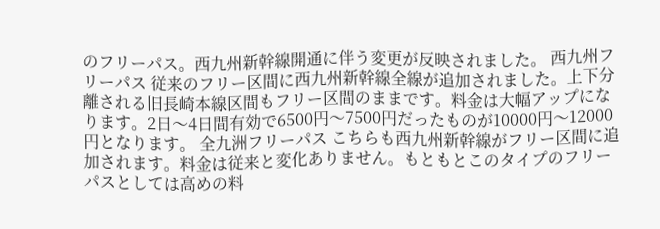のフリーパス。西九州新幹線開通に伴う変更が反映されました。 西九州フリーパス 従来のフリー区間に西九州新幹線全線が追加されました。上下分離される旧長崎本線区間もフリー区間のままです。料金は大幅アップになります。2日〜4日間有効で6500円〜7500円だったものが10000円〜12000円となります。 全九洲フリーパス こちらも西九州新幹線がフリー区間に追加されます。料金は従来と変化ありません。もともとこのタイプのフリーパスとしては高めの料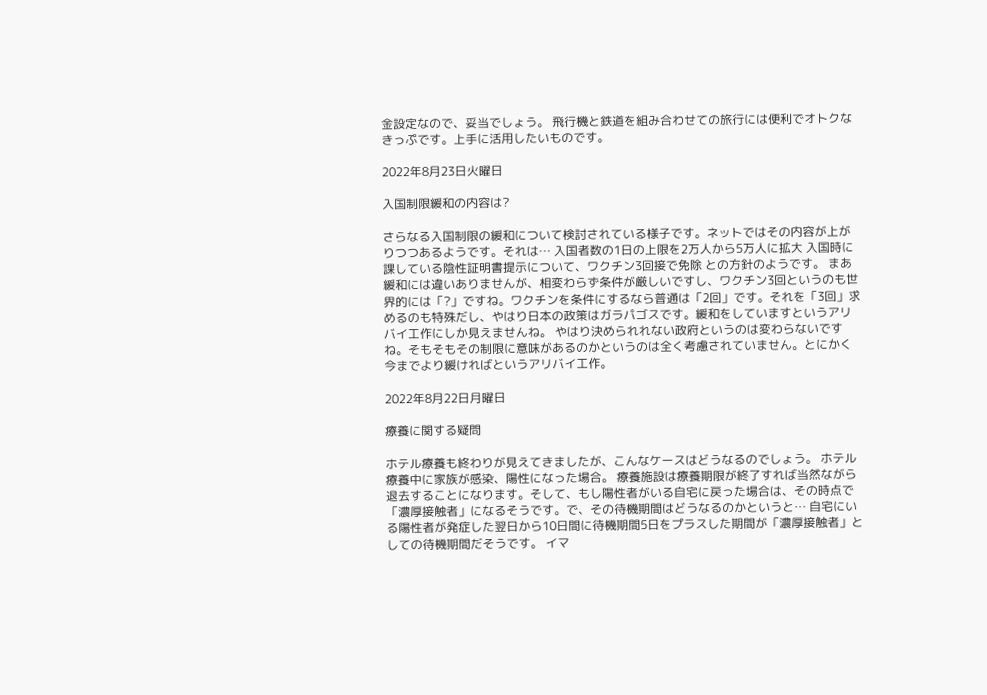金設定なので、妥当でしょう。 飛行機と鉄道を組み合わせての旅行には便利でオトクなきっぷです。上手に活用したいものです。

2022年8月23日火曜日

入国制限緩和の内容は?

さらなる入国制限の緩和について検討されている様子です。ネットではその内容が上がりつつあるようです。それは… 入国者数の1日の上限を2万人から5万人に拡大 入国時に課している陰性証明書提示について、ワクチン3回接で免除 との方針のようです。 まあ緩和には違いありませんが、相変わらず条件が厳しいですし、ワクチン3回というのも世界的には「?」ですね。ワクチンを条件にするなら普通は「2回」です。それを「3回」求めるのも特殊だし、やはり日本の政策はガラパゴスです。緩和をしていますというアリバイ工作にしか見えませんね。 やはり決められれない政府というのは変わらないですね。そもそもその制限に意味があるのかというのは全く考慮されていません。とにかく今までより緩ければというアリバイ工作。

2022年8月22日月曜日

療養に関する疑問

ホテル療養も終わりが見えてきましたが、こんなケースはどうなるのでしょう。 ホテル療養中に家族が感染、陽性になった場合。 療養施設は療養期限が終了すれば当然ながら退去することになります。そして、もし陽性者がいる自宅に戻った場合は、その時点で「濃厚接触者」になるそうです。で、その待機期間はどうなるのかというと… 自宅にいる陽性者が発症した翌日から10日間に待機期間5日をプラスした期間が「濃厚接触者」としての待機期間だそうです。 イマ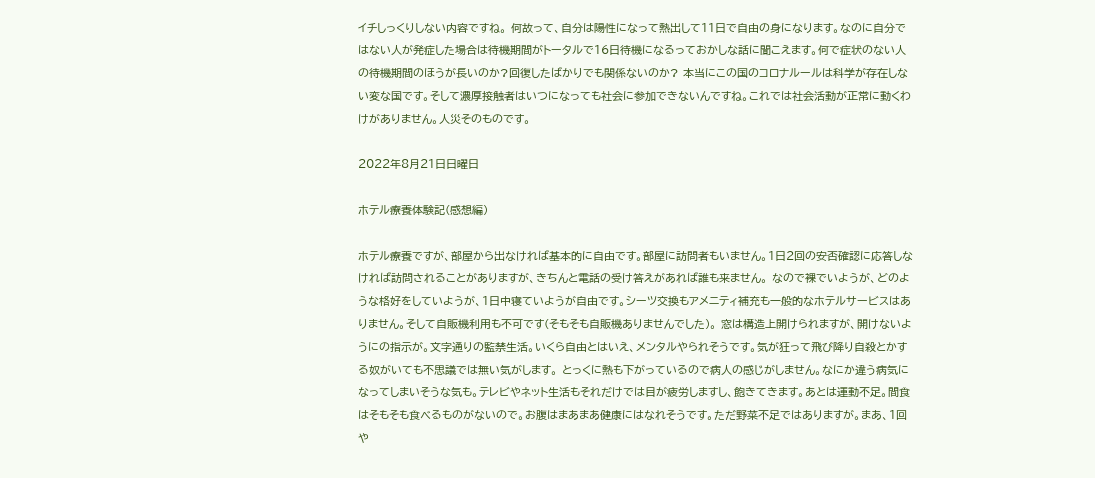イチしっくりしない内容ですね。 何故って、自分は陽性になって熱出して11日で自由の身になります。なのに自分ではない人が発症した場合は待機期間がトータルで16日待機になるっておかしな話に聞こえます。何で症状のない人の待機期間のほうが長いのか?回復したばかりでも関係ないのか? 本当にこの国のコロナルールは科学が存在しない変な国です。そして濃厚接触者はいつになっても社会に参加できないんですね。これでは社会活動が正常に動くわけがありません。人災そのものです。

2022年8月21日日曜日

ホテル療養体験記(感想編)

ホテル療養ですが、部屋から出なければ基本的に自由です。部屋に訪問者もいません。1日2回の安否確認に応答しなければ訪問されることがありますが、きちんと電話の受け答えがあれば誰も来ません。 なので裸でいようが、どのような格好をしていようが、1日中寝ていようが自由です。シーツ交換もアメニティ補充も一般的なホテルサービスはありません。そして自販機利用も不可です(そもそも自販機ありませんでした)。 窓は構造上開けられますが、開けないようにの指示が。文字通りの監禁生活。いくら自由とはいえ、メンタルやられそうです。気が狂って飛び降り自殺とかする奴がいても不思議では無い気がします。 とっくに熱も下がっているので病人の感じがしません。なにか違う病気になってしまいそうな気も。テレビやネット生活もそれだけでは目が疲労しますし、飽きてきます。あとは運動不足。間食はそもそも食べるものがないので。お腹はまあまあ健康にはなれそうです。ただ野菜不足ではありますが。まあ、1回や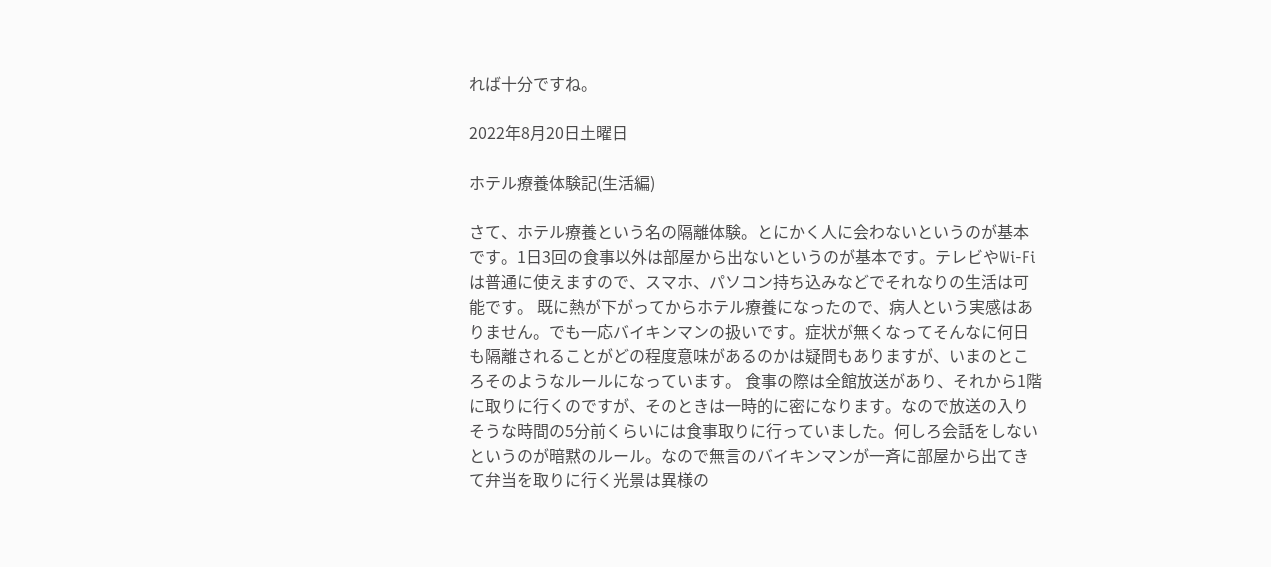れば十分ですね。

2022年8月20日土曜日

ホテル療養体験記(生活編)

さて、ホテル療養という名の隔離体験。とにかく人に会わないというのが基本です。1日3回の食事以外は部屋から出ないというのが基本です。テレビやWi-Fiは普通に使えますので、スマホ、パソコン持ち込みなどでそれなりの生活は可能です。 既に熱が下がってからホテル療養になったので、病人という実感はありません。でも一応バイキンマンの扱いです。症状が無くなってそんなに何日も隔離されることがどの程度意味があるのかは疑問もありますが、いまのところそのようなルールになっています。 食事の際は全館放送があり、それから1階に取りに行くのですが、そのときは一時的に密になります。なので放送の入りそうな時間の5分前くらいには食事取りに行っていました。何しろ会話をしないというのが暗黙のルール。なので無言のバイキンマンが一斉に部屋から出てきて弁当を取りに行く光景は異様の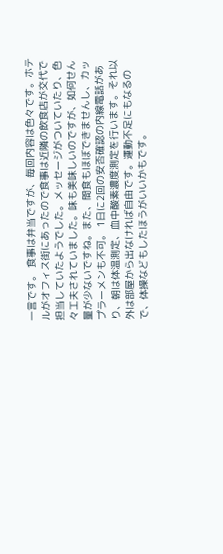一言です。 食事は弁当ですが、毎回内容は色々です。ホテルがオフィス街にあったので食事は近隣の飲食店が交代で担当していたようでした。メッセージがついていたり、色々工夫されていました。味も美味しいのですが、如何せん量が少ないですね。また、間食もほぼできませんし、カップラーメンも不可。 1日に2回の安否確認の内線電話があり、朝は体温測定、血中酸素濃度測定を行います。それ以外は部屋から出なければ自由です。運動不足にもなるので、体操などもしたほうがいいかもです。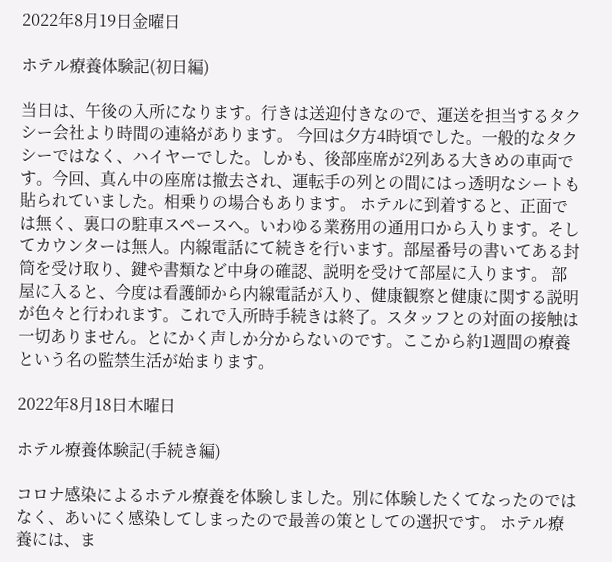2022年8月19日金曜日

ホテル療養体験記(初日編)

当日は、午後の入所になります。行きは送迎付きなので、運送を担当するタクシー会社より時間の連絡があります。 今回は夕方4時頃でした。一般的なタクシーではなく、ハイヤーでした。しかも、後部座席が2列ある大きめの車両です。今回、真ん中の座席は撤去され、運転手の列との間にはっ透明なシートも貼られていました。相乗りの場合もあります。 ホテルに到着すると、正面では無く、裏口の駐車スペースへ。いわゆる業務用の通用口から入ります。そしてカウンターは無人。内線電話にて続きを行います。部屋番号の書いてある封筒を受け取り、鍵や書類など中身の確認、説明を受けて部屋に入ります。 部屋に入ると、今度は看護師から内線電話が入り、健康観察と健康に関する説明が色々と行われます。これで入所時手続きは終了。スタッフとの対面の接触は一切ありません。とにかく声しか分からないのです。ここから約1週間の療養という名の監禁生活が始まります。

2022年8月18日木曜日

ホテル療養体験記(手続き編)

コロナ感染によるホテル療養を体験しました。別に体験したくてなったのではなく、あいにく感染してしまったので最善の策としての選択です。 ホテル療養には、ま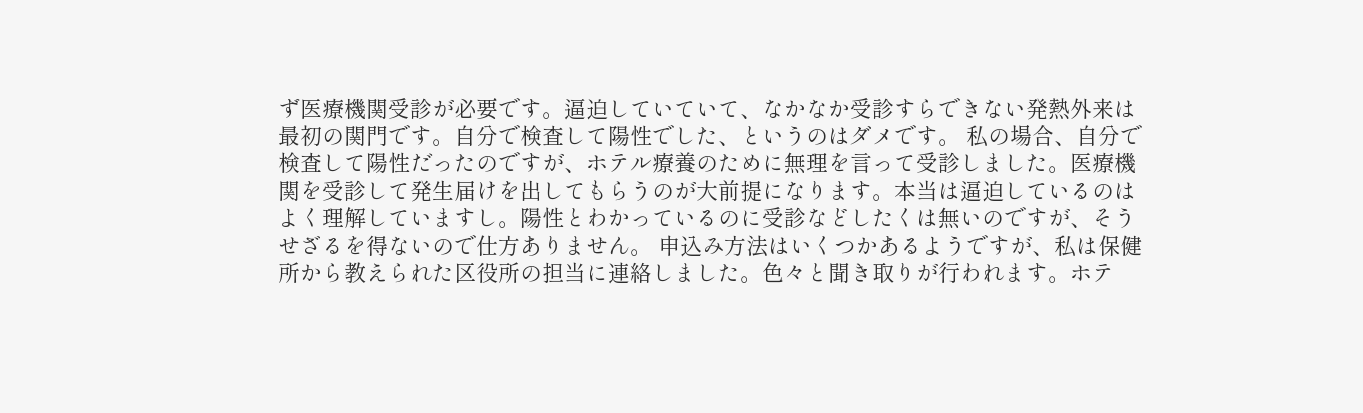ず医療機関受診が必要です。逼迫していていて、なかなか受診すらできない発熱外来は最初の関門です。自分で検査して陽性でした、というのはダメです。 私の場合、自分で検査して陽性だったのですが、ホテル療養のために無理を言って受診しました。医療機関を受診して発生届けを出してもらうのが大前提になります。本当は逼迫しているのはよく理解していますし。陽性とわかっているのに受診などしたくは無いのですが、そうせざるを得ないので仕方ありません。 申込み方法はいくつかあるようですが、私は保健所から教えられた区役所の担当に連絡しました。色々と聞き取りが行われます。ホテ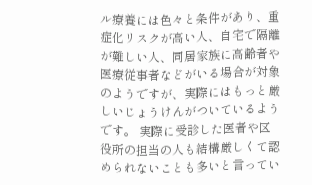ル療養には色々と条件があり、重症化リスクが高い人、自宅で隔離が難しい人、同居家族に高齢者や医療従事者などがいる場合が対象のようですが、実際にはもっと厳しいじょうけんがついているようです。 実際に受診した医者や区役所の担当の人も結構厳しくて認められないことも多いと言ってい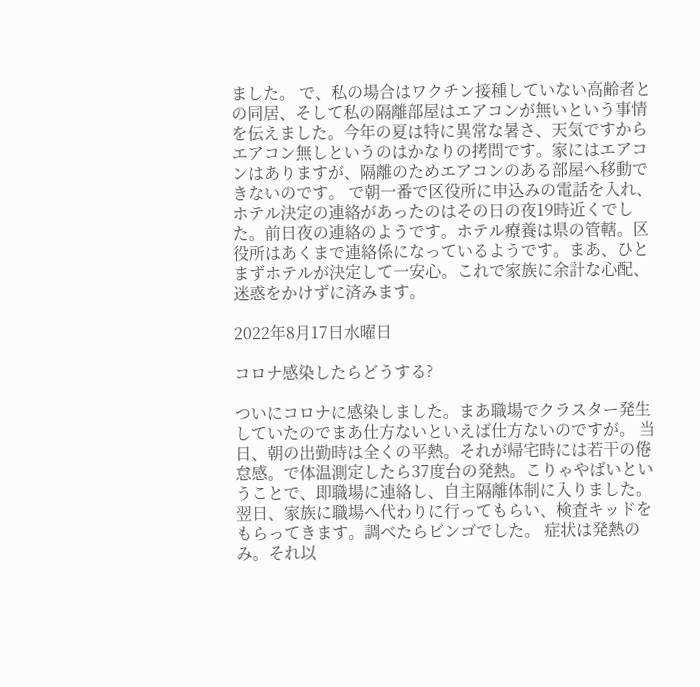ました。 で、私の場合はワクチン接種していない高齢者との同居、そして私の隔離部屋はエアコンが無いという事情を伝えました。今年の夏は特に異常な暑さ、天気ですからエアコン無しというのはかなりの拷問です。家にはエアコンはありますが、隔離のためエアコンのある部屋へ移動できないのです。 で朝一番で区役所に申込みの電話を入れ、ホテル決定の連絡があったのはその日の夜19時近くでした。前日夜の連絡のようです。ホテル療養は県の管轄。区役所はあくまで連絡係になっているようです。まあ、ひとまずホテルが決定して一安心。これで家族に余計な心配、迷惑をかけずに済みます。

2022年8月17日水曜日

コロナ感染したらどうする?

ついにコロナに感染しました。まあ職場でクラスター発生していたのでまあ仕方ないといえば仕方ないのですが。 当日、朝の出勤時は全くの平熱。それが帰宅時には若干の倦怠感。で体温測定したら37度台の発熱。こりゃやばいということで、即職場に連絡し、自主隔離体制に入りました。翌日、家族に職場へ代わりに行ってもらい、検査キッドをもらってきます。調べたらビンゴでした。 症状は発熱のみ。それ以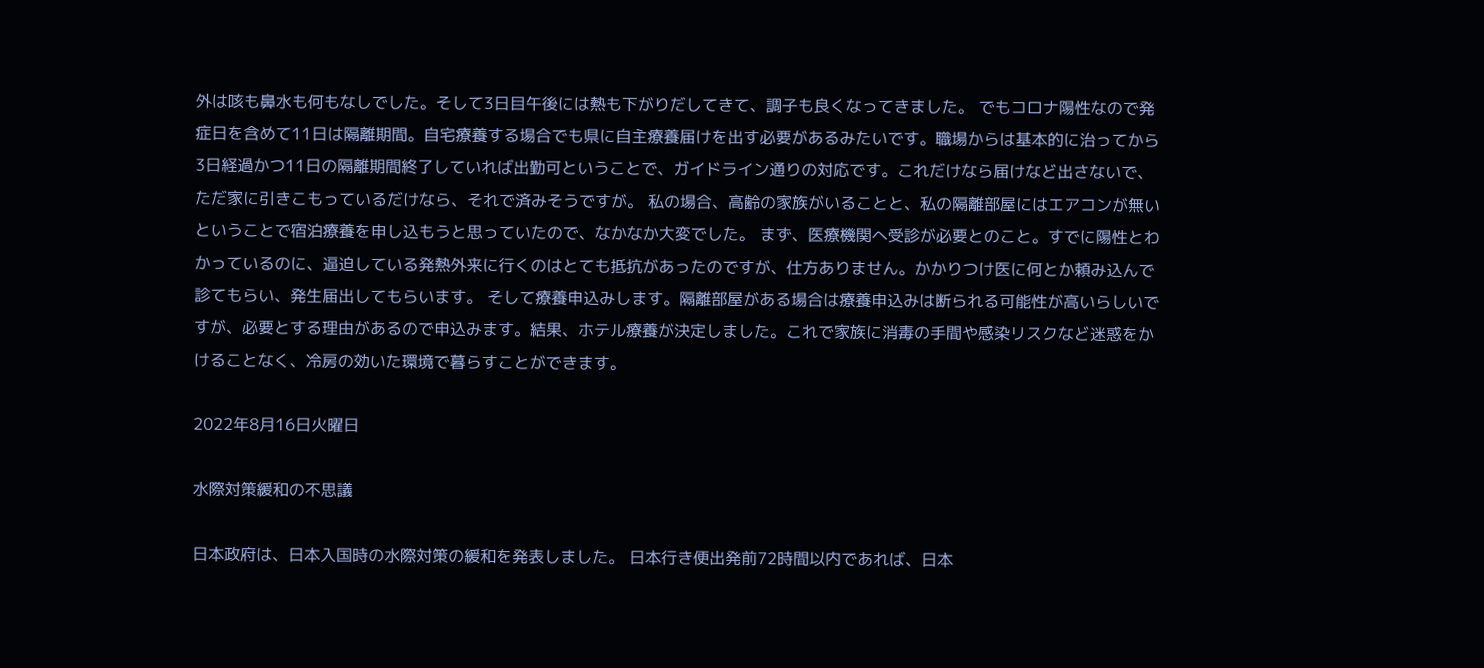外は咳も鼻水も何もなしでした。そして3日目午後には熱も下がりだしてきて、調子も良くなってきました。 でもコロナ陽性なので発症日を含めて11日は隔離期間。自宅療養する場合でも県に自主療養届けを出す必要があるみたいです。職場からは基本的に治ってから3日経過かつ11日の隔離期間終了していれば出勤可ということで、ガイドライン通りの対応です。これだけなら届けなど出さないで、ただ家に引きこもっているだけなら、それで済みそうですが。 私の場合、高齢の家族がいることと、私の隔離部屋にはエアコンが無いということで宿泊療養を申し込もうと思っていたので、なかなか大変でした。 まず、医療機関へ受診が必要とのこと。すでに陽性とわかっているのに、逼迫している発熱外来に行くのはとても抵抗があったのですが、仕方ありません。かかりつけ医に何とか頼み込んで診てもらい、発生届出してもらいます。 そして療養申込みします。隔離部屋がある場合は療養申込みは断られる可能性が高いらしいですが、必要とする理由があるので申込みます。結果、ホテル療養が決定しました。これで家族に消毒の手間や感染リスクなど迷惑をかけることなく、冷房の効いた環境で暮らすことができます。

2022年8月16日火曜日

水際対策緩和の不思議

日本政府は、日本入国時の水際対策の緩和を発表しました。 日本行き便出発前72時間以内であれば、日本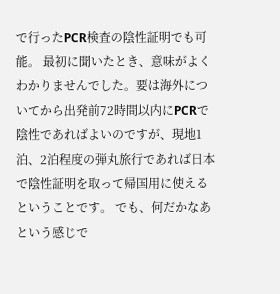で行ったPCR検査の陰性証明でも可能。 最初に聞いたとき、意味がよくわかりませんでした。要は海外についてから出発前72時間以内にPCRで陰性であればよいのですが、現地1泊、2泊程度の弾丸旅行であれば日本で陰性証明を取って帰国用に使えるということです。 でも、何だかなあという感じで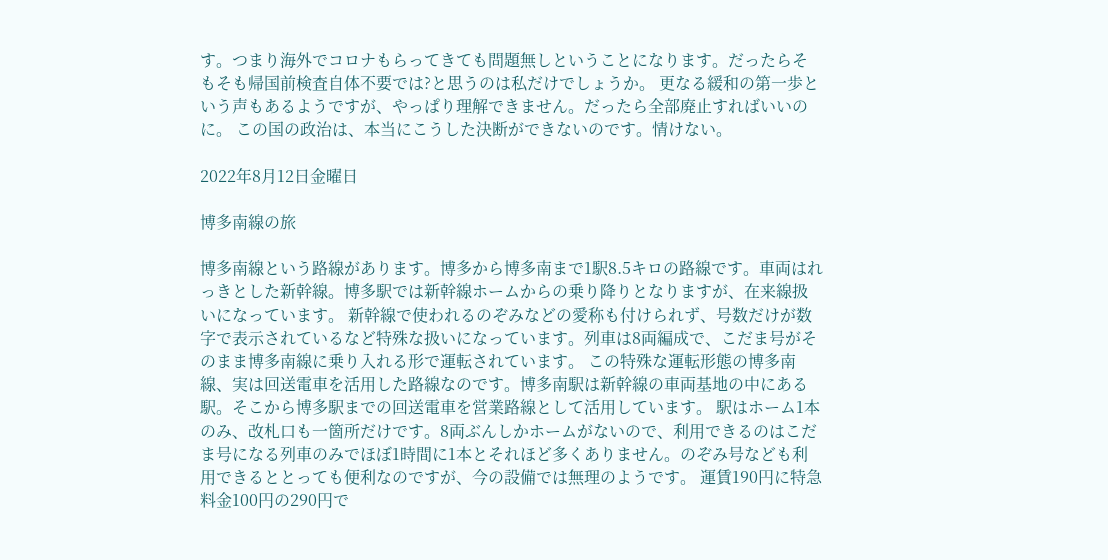す。つまり海外でコロナもらってきても問題無しということになります。だったらそもそも帰国前検査自体不要では?と思うのは私だけでしょうか。 更なる緩和の第一歩という声もあるようですが、やっぱり理解できません。だったら全部廃止すればいいのに。 この国の政治は、本当にこうした決断ができないのです。情けない。

2022年8月12日金曜日

博多南線の旅

博多南線という路線があります。博多から博多南まで1駅8.5キロの路線です。車両はれっきとした新幹線。博多駅では新幹線ホームからの乗り降りとなりますが、在来線扱いになっています。 新幹線で使われるのぞみなどの愛称も付けられず、号数だけが数字で表示されているなど特殊な扱いになっています。列車は8両編成で、こだま号がそのまま博多南線に乗り入れる形で運転されています。 この特殊な運転形態の博多南線、実は回送電車を活用した路線なのです。博多南駅は新幹線の車両基地の中にある駅。そこから博多駅までの回送電車を営業路線として活用しています。 駅はホーム1本のみ、改札口も一箇所だけです。8両ぶんしかホームがないので、利用できるのはこだま号になる列車のみでほぼ1時間に1本とそれほど多くありません。のぞみ号なども利用できるととっても便利なのですが、今の設備では無理のようです。 運賃190円に特急料金100円の290円で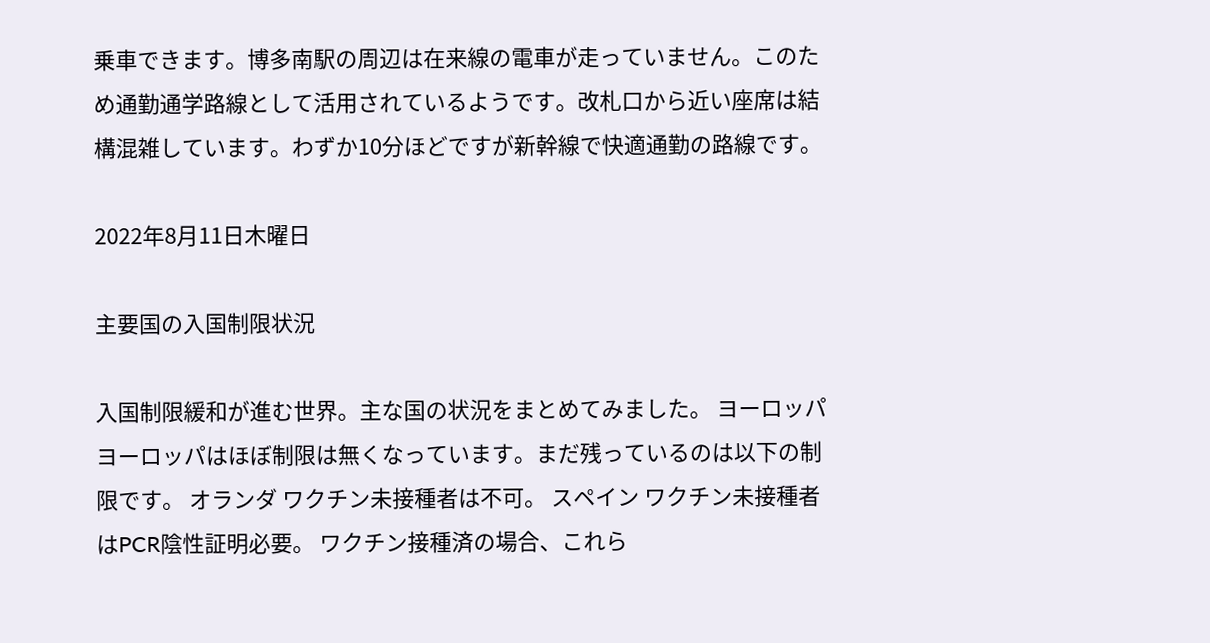乗車できます。博多南駅の周辺は在来線の電車が走っていません。このため通勤通学路線として活用されているようです。改札口から近い座席は結構混雑しています。わずか10分ほどですが新幹線で快適通勤の路線です。

2022年8月11日木曜日

主要国の入国制限状況

入国制限緩和が進む世界。主な国の状況をまとめてみました。 ヨーロッパ ヨーロッパはほぼ制限は無くなっています。まだ残っているのは以下の制限です。 オランダ ワクチン未接種者は不可。 スペイン ワクチン未接種者はPCR陰性証明必要。 ワクチン接種済の場合、これら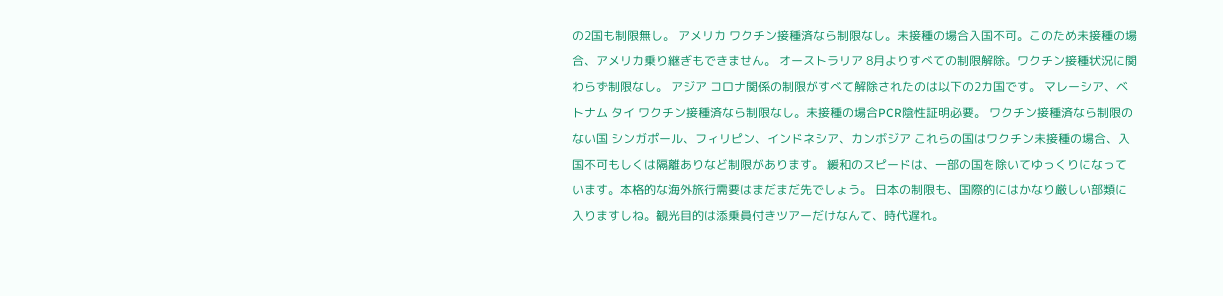の2国も制限無し。 アメリカ ワクチン接種済なら制限なし。未接種の場合入国不可。このため未接種の場合、アメリカ乗り継ぎもできません。 オーストラリア 8月よりすべての制限解除。ワクチン接種状況に関わらず制限なし。 アジア コロナ関係の制限がすべて解除されたのは以下の2カ国です。 マレーシア、ベトナム タイ ワクチン接種済なら制限なし。未接種の場合PCR陰性証明必要。 ワクチン接種済なら制限のない国 シンガポール、フィリピン、インドネシア、カンボジア これらの国はワクチン未接種の場合、入国不可もしくは隔離ありなど制限があります。 緩和のスピードは、一部の国を除いてゆっくりになっています。本格的な海外旅行需要はまだまだ先でしょう。 日本の制限も、国際的にはかなり厳しい部類に入りますしね。観光目的は添乗員付きツアーだけなんて、時代遅れ。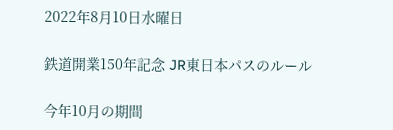2022年8月10日水曜日

鉄道開業150年記念 JR東日本パスのルール

今年10月の期間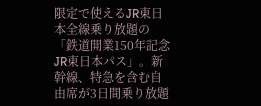限定で使えるJR東日本全線乗り放題の「鉄道開業150年記念 JR東日本パス」。新幹線、特急を含む自由席が3日間乗り放題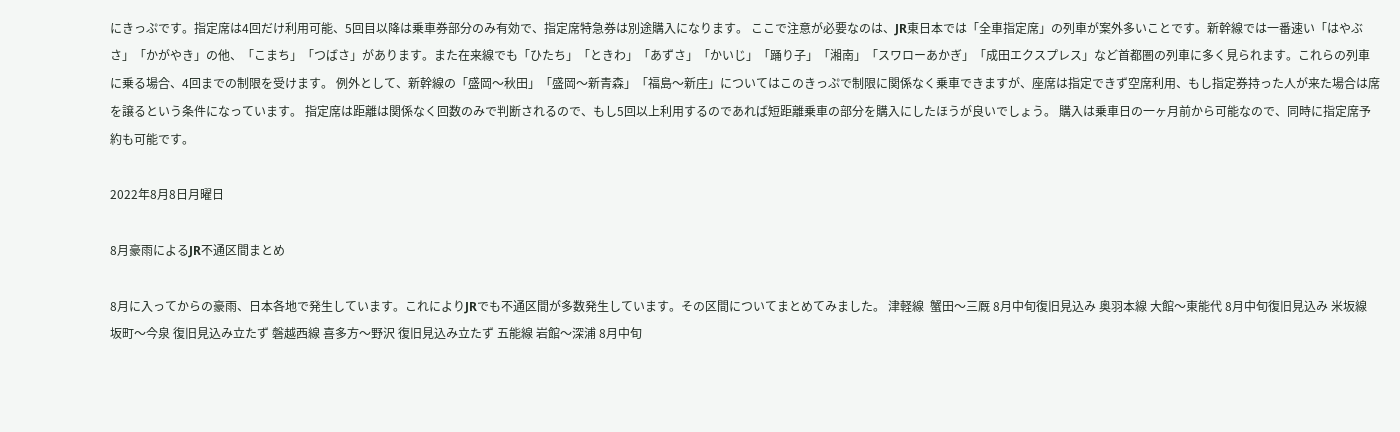にきっぷです。指定席は4回だけ利用可能、5回目以降は乗車券部分のみ有効で、指定席特急券は別途購入になります。 ここで注意が必要なのは、JR東日本では「全車指定席」の列車が案外多いことです。新幹線では一番速い「はやぶさ」「かがやき」の他、「こまち」「つばさ」があります。また在来線でも「ひたち」「ときわ」「あずさ」「かいじ」「踊り子」「湘南」「スワローあかぎ」「成田エクスプレス」など首都圏の列車に多く見られます。これらの列車に乗る場合、4回までの制限を受けます。 例外として、新幹線の「盛岡〜秋田」「盛岡〜新青森」「福島〜新庄」についてはこのきっぷで制限に関係なく乗車できますが、座席は指定できず空席利用、もし指定券持った人が来た場合は席を譲るという条件になっています。 指定席は距離は関係なく回数のみで判断されるので、もし5回以上利用するのであれば短距離乗車の部分を購入にしたほうが良いでしょう。 購入は乗車日の一ヶ月前から可能なので、同時に指定席予約も可能です。

2022年8月8日月曜日

8月豪雨によるJR不通区間まとめ

8月に入ってからの豪雨、日本各地で発生しています。これによりJRでも不通区間が多数発生しています。その区間についてまとめてみました。 津軽線  蟹田〜三厩 8月中旬復旧見込み 奥羽本線 大館〜東能代 8月中旬復旧見込み 米坂線 坂町〜今泉 復旧見込み立たず 磐越西線 喜多方〜野沢 復旧見込み立たず 五能線 岩館〜深浦 8月中旬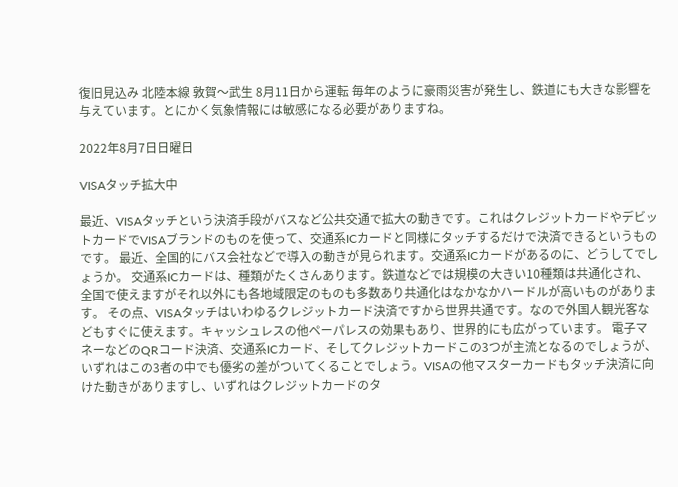復旧見込み 北陸本線 敦賀〜武生 8月11日から運転 毎年のように豪雨災害が発生し、鉄道にも大きな影響を与えています。とにかく気象情報には敏感になる必要がありますね。

2022年8月7日日曜日

VISAタッチ拡大中

最近、VISAタッチという決済手段がバスなど公共交通で拡大の動きです。これはクレジットカードやデビットカードでVISAブランドのものを使って、交通系ICカードと同様にタッチするだけで決済できるというものです。 最近、全国的にバス会社などで導入の動きが見られます。交通系ICカードがあるのに、どうしてでしょうか。 交通系ICカードは、種類がたくさんあります。鉄道などでは規模の大きい10種類は共通化され、全国で使えますがそれ以外にも各地域限定のものも多数あり共通化はなかなかハードルが高いものがあります。 その点、VISAタッチはいわゆるクレジットカード決済ですから世界共通です。なので外国人観光客などもすぐに使えます。キャッシュレスの他ペーパレスの効果もあり、世界的にも広がっています。 電子マネーなどのQRコード決済、交通系ICカード、そしてクレジットカードこの3つが主流となるのでしょうが、いずれはこの3者の中でも優劣の差がついてくることでしょう。VISAの他マスターカードもタッチ決済に向けた動きがありますし、いずれはクレジットカードのタ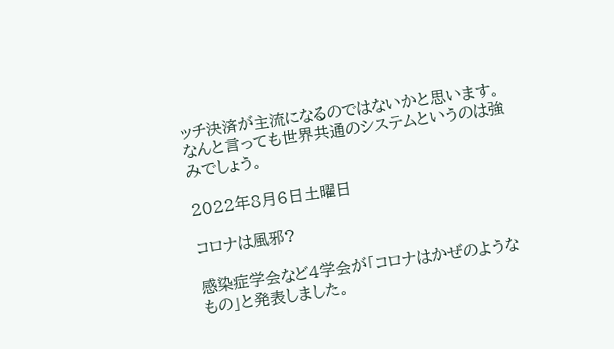ッチ決済が主流になるのではないかと思います。なんと言っても世界共通のシステムというのは強みでしょう。

2022年8月6日土曜日

コロナは風邪?

感染症学会など4学会が「コロナはかぜのようなもの」と発表しました。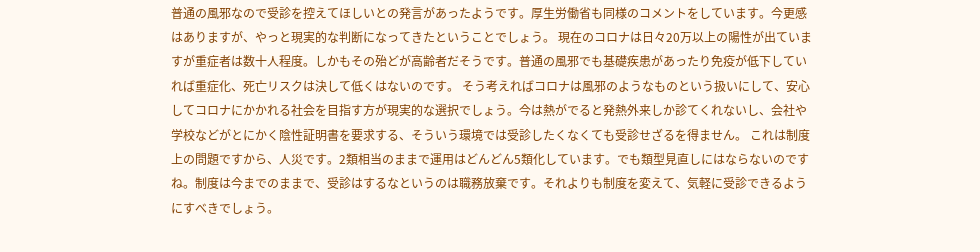普通の風邪なので受診を控えてほしいとの発言があったようです。厚生労働省も同様のコメントをしています。今更感はありますが、やっと現実的な判断になってきたということでしょう。 現在のコロナは日々20万以上の陽性が出ていますが重症者は数十人程度。しかもその殆どが高齢者だそうです。普通の風邪でも基礎疾患があったり免疫が低下していれば重症化、死亡リスクは決して低くはないのです。 そう考えればコロナは風邪のようなものという扱いにして、安心してコロナにかかれる社会を目指す方が現実的な選択でしょう。今は熱がでると発熱外来しか診てくれないし、会社や学校などがとにかく陰性証明書を要求する、そういう環境では受診したくなくても受診せざるを得ません。 これは制度上の問題ですから、人災です。2類相当のままで運用はどんどん5類化しています。でも類型見直しにはならないのですね。制度は今までのままで、受診はするなというのは職務放棄です。それよりも制度を変えて、気軽に受診できるようにすべきでしょう。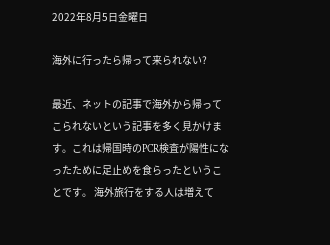2022年8月5日金曜日

海外に行ったら帰って来られない?

最近、ネットの記事で海外から帰ってこられないという記事を多く見かけます。これは帰国時のPCR検査が陽性になったために足止めを食らったということです。 海外旅行をする人は増えて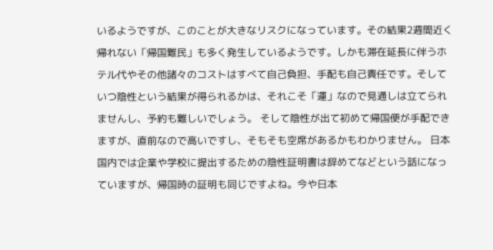いるようですが、このことが大きなリスクになっています。その結果2週間近く帰れない「帰国難民」も多く発生しているようです。しかも滞在延長に伴うホテル代やその他諸々のコストはすべて自己負担、手配も自己責任です。そしていつ陰性という結果が得られるかは、それこそ「運」なので見通しは立てられませんし、予約も難しいでしょう。 そして陰性が出て初めて帰国便が手配できますが、直前なので高いですし、そもそも空席があるかもわかりません。 日本国内では企業や学校に提出するための陰性証明書は辞めてなどという話になっていますが、帰国時の証明も同じですよね。今や日本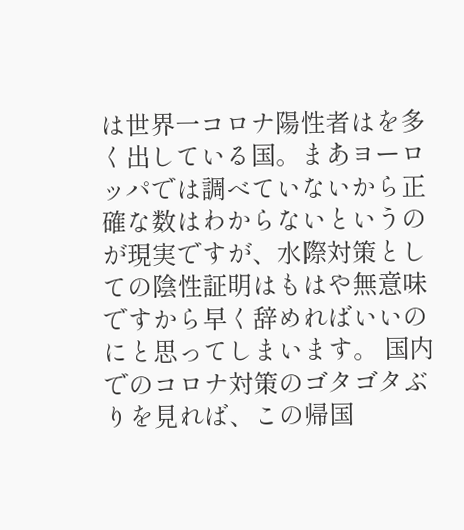は世界一コロナ陽性者はを多く出している国。まあヨーロッパでは調べていないから正確な数はわからないというのが現実ですが、水際対策としての陰性証明はもはや無意味ですから早く辞めればいいのにと思ってしまいます。 国内でのコロナ対策のゴタゴタぶりを見れば、この帰国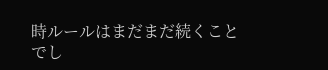時ルールはまだまだ続くことでし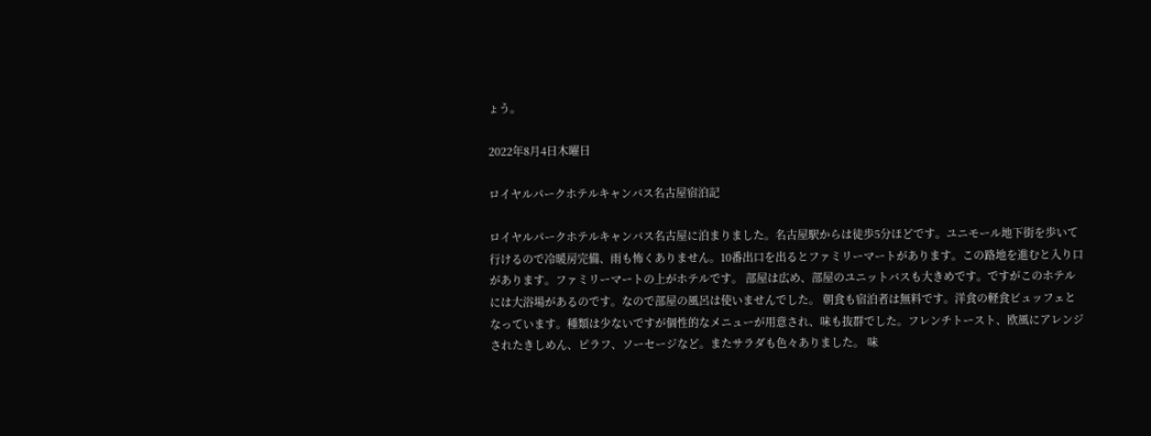ょう。

2022年8月4日木曜日

ロイヤルパークホテルキャンバス名古屋宿泊記

ロイヤルパークホテルキャンバス名古屋に泊まりました。名古屋駅からは徒歩5分ほどです。ユニモール地下街を歩いて行けるので冷暖房完備、雨も怖くありません。10番出口を出るとファミリーマートがあります。この路地を進むと入り口があります。ファミリーマートの上がホテルです。 部屋は広め、部屋のユニットバスも大きめです。ですがこのホテルには大浴場があるのです。なので部屋の風呂は使いませんでした。 朝食も宿泊者は無料です。洋食の軽食ビュッフェとなっています。種類は少ないですが個性的なメニューが用意され、味も抜群でした。フレンチトースト、欧風にアレンジされたきしめん、ピラフ、ソーセージなど。またサラダも色々ありました。 味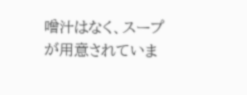噌汁はなく、スープが用意されていま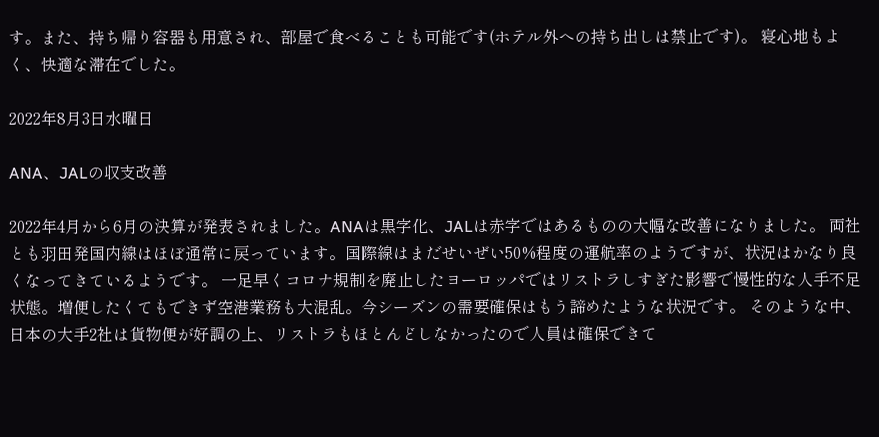す。また、持ち帰り容器も用意され、部屋で食べることも可能です(ホテル外への持ち出しは禁止です)。 寝心地もよく、快適な滞在でした。

2022年8月3日水曜日

ANA、JALの収支改善

2022年4月から6月の決算が発表されました。ANAは黒字化、JALは赤字ではあるものの大幅な改善になりました。 両社とも羽田発国内線はほぼ通常に戻っています。国際線はまだせいぜい50%程度の運航率のようですが、状況はかなり良くなってきているようです。 一足早くコロナ規制を廃止したヨーロッパではリストラしすぎた影響で慢性的な人手不足状態。増便したくてもできず空港業務も大混乱。今シーズンの需要確保はもう諦めたような状況です。 そのような中、日本の大手2社は貨物便が好調の上、リストラもほとんどしなかったので人員は確保できて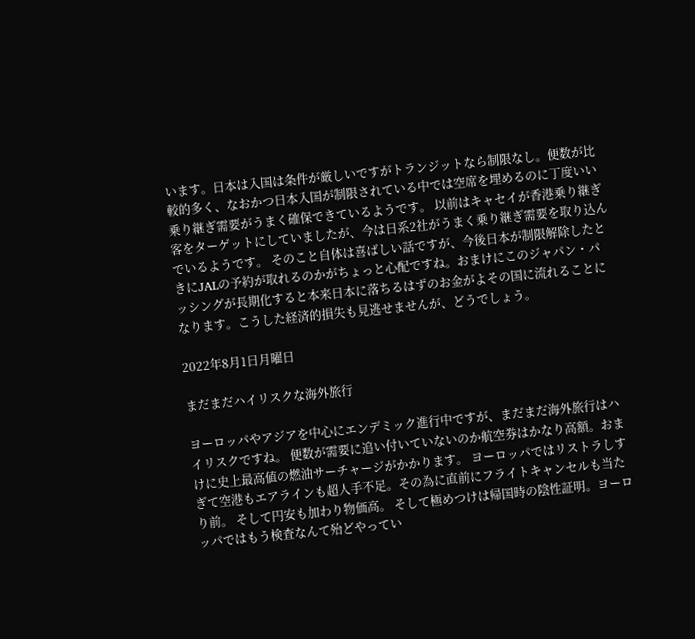います。日本は入国は条件が厳しいですがトランジットなら制限なし。便数が比較的多く、なおかつ日本入国が制限されている中では空席を埋めるのに丁度いい乗り継ぎ需要がうまく確保できているようです。 以前はキャセイが香港乗り継ぎ客をターゲットにしていましたが、今は日系2社がうまく乗り継ぎ需要を取り込んでいるようです。 そのこと自体は喜ばしい話ですが、今後日本が制限解除したときにJALの予約が取れるのかがちょっと心配ですね。おまけにこのジャパン・パッシングが長期化すると本来日本に落ちるはずのお金がよその国に流れることになります。こうした経済的損失も見逃せませんが、どうでしょう。

2022年8月1日月曜日

まだまだハイリスクな海外旅行

ヨーロッパやアジアを中心にエンデミック進行中ですが、まだまだ海外旅行はハイリスクですね。 便数が需要に追い付いていないのか航空券はかなり高額。おまけに史上最高値の燃油サーチャージがかかります。 ヨーロッパではリストラしすぎて空港もエアラインも超人手不足。その為に直前にフライトキャンセルも当たり前。 そして円安も加わり物価高。 そして極めつけは帰国時の陰性証明。ヨーロッパではもう検査なんて殆どやってい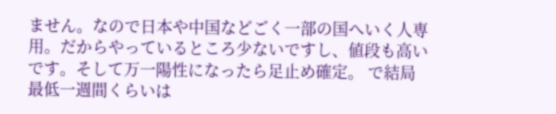ません。なので日本や中国などごく一部の国へいく人専用。だからやっているところ少ないですし、値段も高いです。そして万一陽性になったら足止め確定。 で結局最低一週間くらいは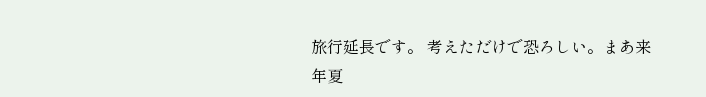旅行延長です。 考えただけで恐ろしい。まあ来年夏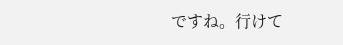ですね。行けて